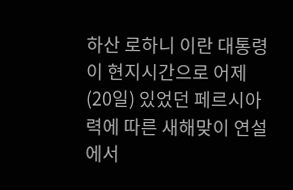하산 로하니 이란 대통령이 현지시간으로 어제(20일) 있었던 페르시아력에 따른 새해맞이 연설에서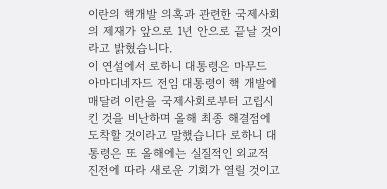이란의 핵개발 의혹과 관련한 국제사회의 제재가 앞으로 1년 안으로 끝날 것이라고 밝혔습니다.
이 연설에서 로하니 대통령은 마무드 아마디네자드 전임 대통령이 핵 개발에 매달려 이란을 국제사회로부터 고립시킨 것을 비난하며 올해 최종 해결점에 도착할 것이라고 말했습니다 로하니 대통령은 또 올해에는 실질적인 외교적 진전에 따라 새로운 기회가 열릴 것이고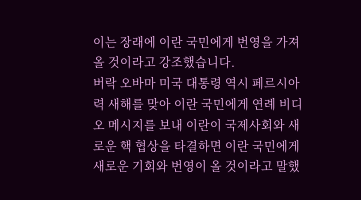이는 장래에 이란 국민에게 번영을 가져올 것이라고 강조했습니다.
버락 오바마 미국 대통령 역시 페르시아력 새해를 맞아 이란 국민에게 연례 비디오 메시지를 보내 이란이 국제사회와 새로운 핵 협상을 타결하면 이란 국민에게 새로운 기회와 번영이 올 것이라고 말했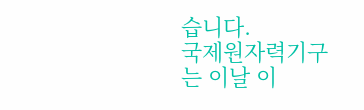습니다.
국제원자력기구는 이날 이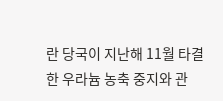란 당국이 지난해 11월 타결한 우라늄 농축 중지와 관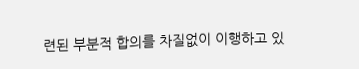련된 부분적 합의를 차질없이 이행하고 있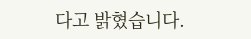다고 밝혔습니다.